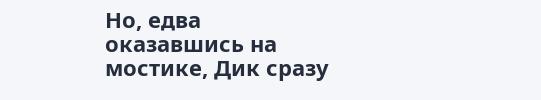Но, едва оказавшись на мостике, Дик сразу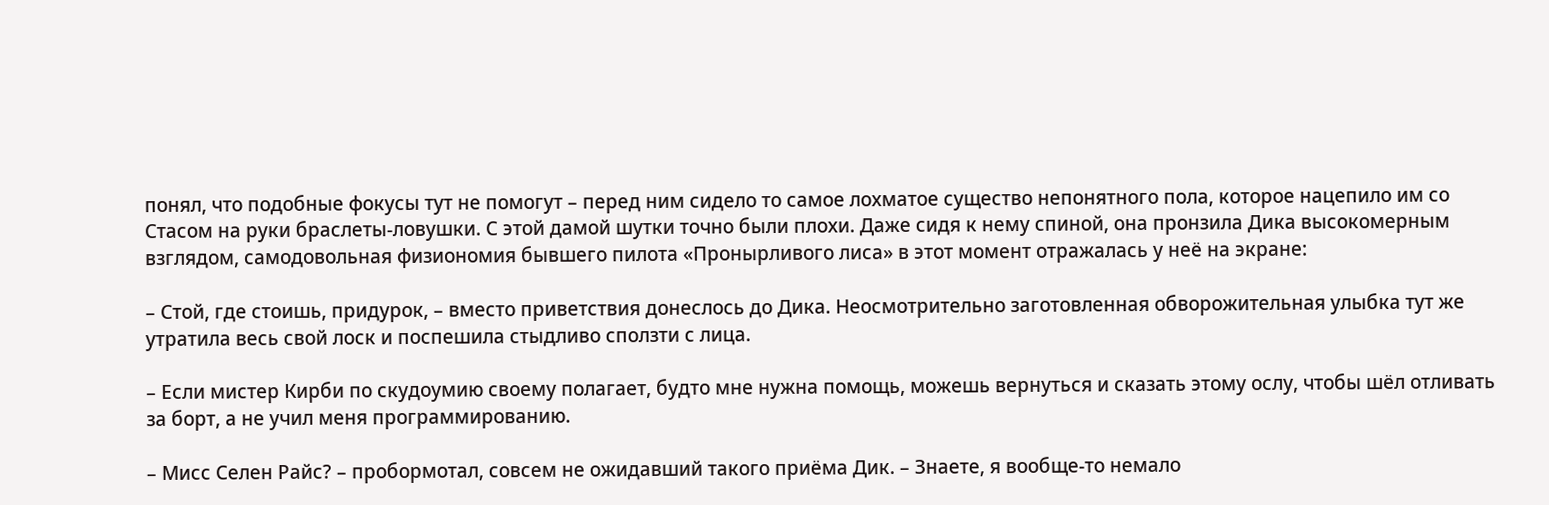понял, что подобные фокусы тут не помогут – перед ним сидело то самое лохматое существо непонятного пола, которое нацепило им со Стасом на руки браслеты-ловушки. С этой дамой шутки точно были плохи. Даже сидя к нему спиной, она пронзила Дика высокомерным взглядом, самодовольная физиономия бывшего пилота «Пронырливого лиса» в этот момент отражалась у неё на экране:

– Стой, где стоишь, придурок, – вместо приветствия донеслось до Дика. Неосмотрительно заготовленная обворожительная улыбка тут же утратила весь свой лоск и поспешила стыдливо сползти с лица.

– Если мистер Кирби по скудоумию своему полагает, будто мне нужна помощь, можешь вернуться и сказать этому ослу, чтобы шёл отливать за борт, а не учил меня программированию.

– Мисс Селен Райс? – пробормотал, совсем не ожидавший такого приёма Дик. – Знаете, я вообще-то немало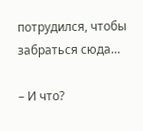потрудился, чтобы забраться сюда…

– И что?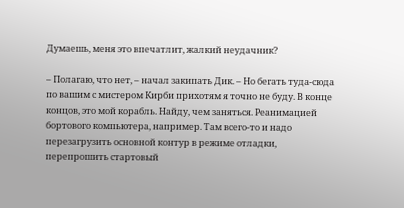Думаешь, меня это впечатлит, жалкий неудачник?

– Полагаю, что нет, – начал закипать Дик. – Но бегать туда-сюда по вашим с мистером Кирби прихотям я точно не буду. В конце концов, это мой корабль. Найду, чем заняться. Реанимацией бортового компьютера, например. Там всего-то и надо перезагрузить основной контур в режиме отладки, перепрошить стартовый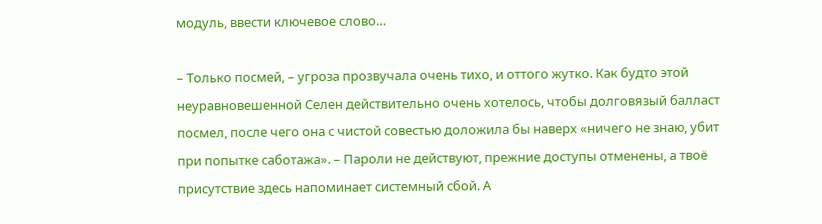модуль, ввести ключевое слово…

– Только посмей, – угроза прозвучала очень тихо, и оттого жутко. Как будто этой неуравновешенной Селен действительно очень хотелось, чтобы долговязый балласт посмел, после чего она с чистой совестью доложила бы наверх «ничего не знаю, убит при попытке саботажа». – Пароли не действуют, прежние доступы отменены, а твоё присутствие здесь напоминает системный сбой. А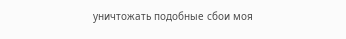уничтожать подобные сбои моя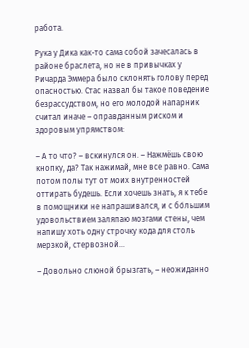работа.

Рука у Дика как-то сама собой зачесалась в районе браслета, но не в привычках у Ричарда Эммера было склонять голову перед опасностью. Стас назвал бы такое поведение безрассудством, но его молодой напарник считал иначе – оправданным риском и здоровым упрямством:

– А то что? – вскинулся он. – Нажмёшь свою кнопку, да? Так нажимай, мне все равно. Сама потом полы тут от моих внутренностей оттирать будешь. Если хочешь знать, я к тебе в помощники не напрашивался, и с бо́льшим удовольствием заляпаю мозгами стены, чем напишу хоть одну строчку кода для столь мерзкой, стервозной…

– Довольно слюной брызгать, – неожиданно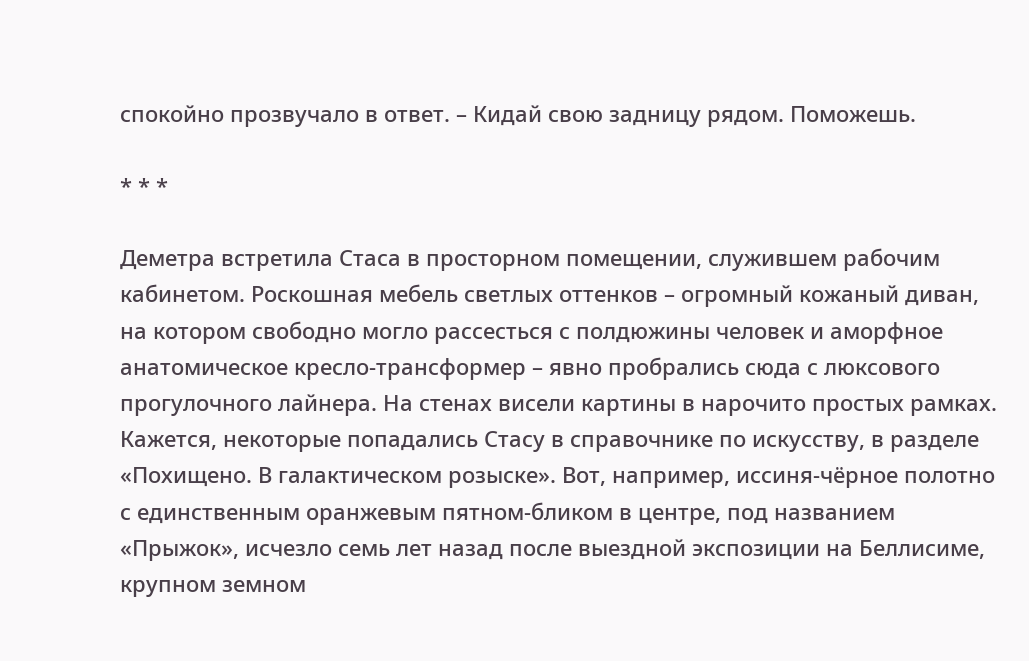спокойно прозвучало в ответ. – Кидай свою задницу рядом. Поможешь.

* * *

Деметра встретила Стаса в просторном помещении, служившем рабочим кабинетом. Роскошная мебель светлых оттенков – огромный кожаный диван, на котором свободно могло рассесться с полдюжины человек и аморфное анатомическое кресло-трансформер – явно пробрались сюда с люксового прогулочного лайнера. На стенах висели картины в нарочито простых рамках. Кажется, некоторые попадались Стасу в справочнике по искусству, в разделе «Похищено. В галактическом розыске». Вот, например, иссиня-чёрное полотно с единственным оранжевым пятном-бликом в центре, под названием «Прыжок», исчезло семь лет назад после выездной экспозиции на Беллисиме, крупном земном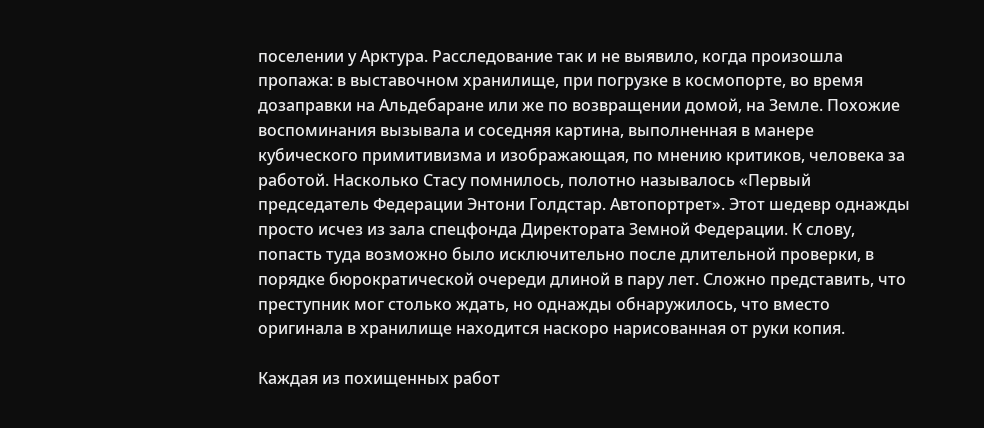поселении у Арктура. Расследование так и не выявило, когда произошла пропажа: в выставочном хранилище, при погрузке в космопорте, во время дозаправки на Альдебаране или же по возвращении домой, на Земле. Похожие воспоминания вызывала и соседняя картина, выполненная в манере кубического примитивизма и изображающая, по мнению критиков, человека за работой. Насколько Стасу помнилось, полотно называлось «Первый председатель Федерации Энтони Голдстар. Автопортрет». Этот шедевр однажды просто исчез из зала спецфонда Директората Земной Федерации. К слову, попасть туда возможно было исключительно после длительной проверки, в порядке бюрократической очереди длиной в пару лет. Сложно представить, что преступник мог столько ждать, но однажды обнаружилось, что вместо оригинала в хранилище находится наскоро нарисованная от руки копия.

Каждая из похищенных работ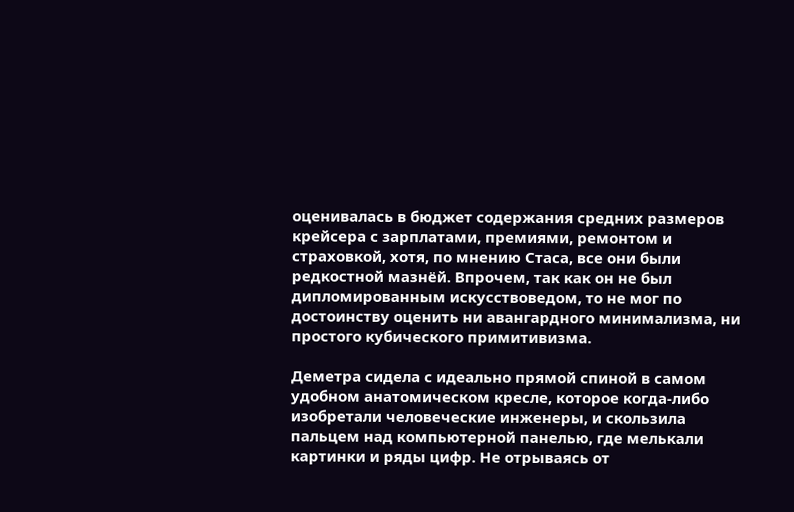оценивалась в бюджет содержания средних размеров крейсера с зарплатами, премиями, ремонтом и страховкой, хотя, по мнению Стаса, все они были редкостной мазнёй. Впрочем, так как он не был дипломированным искусствоведом, то не мог по достоинству оценить ни авангардного минимализма, ни простого кубического примитивизма.

Деметра сидела с идеально прямой спиной в самом удобном анатомическом кресле, которое когда-либо изобретали человеческие инженеры, и скользила пальцем над компьютерной панелью, где мелькали картинки и ряды цифр. Не отрываясь от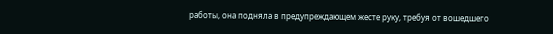работы, она подняла в предупреждающем жесте руку, требуя от вошедшего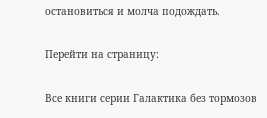остановиться и молча подождать.

Перейти на страницу:

Все книги серии Галактика без тормозов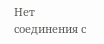Нет соединения с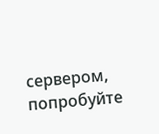сервером, попробуйте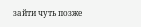зайти чуть позже